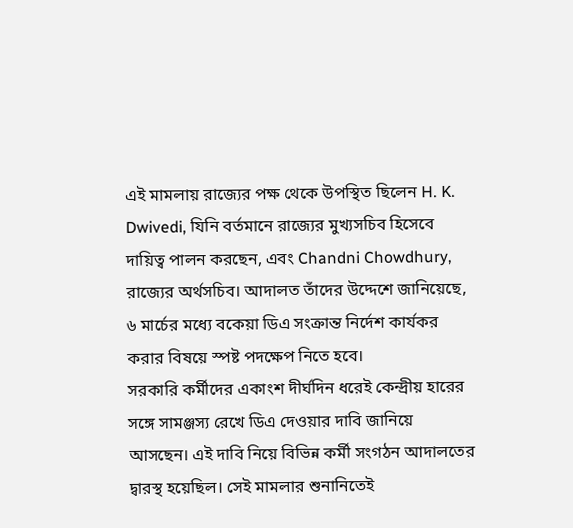এই মামলায় রাজ্যের পক্ষ থেকে উপস্থিত ছিলেন H. K. Dwivedi, যিনি বর্তমানে রাজ্যের মুখ্যসচিব হিসেবে দায়িত্ব পালন করছেন, এবং Chandni Chowdhury, রাজ্যের অর্থসচিব। আদালত তাঁদের উদ্দেশে জানিয়েছে, ৬ মার্চের মধ্যে বকেয়া ডিএ সংক্রান্ত নির্দেশ কার্যকর করার বিষয়ে স্পষ্ট পদক্ষেপ নিতে হবে।
সরকারি কর্মীদের একাংশ দীর্ঘদিন ধরেই কেন্দ্রীয় হারের সঙ্গে সামঞ্জস্য রেখে ডিএ দেওয়ার দাবি জানিয়ে আসছেন। এই দাবি নিয়ে বিভিন্ন কর্মী সংগঠন আদালতের দ্বারস্থ হয়েছিল। সেই মামলার শুনানিতেই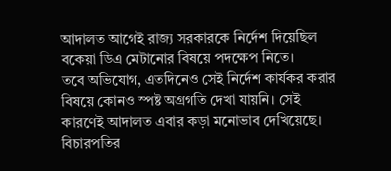আদালত আগেই রাজ্য সরকারকে নির্দেশ দিয়েছিল বকেয়া ডিএ মেটানোর বিষয়ে পদক্ষেপ নিতে।
তবে অভিযোগ, এতদিনেও সেই নির্দেশ কার্যকর করার বিষয়ে কোনও স্পষ্ট অগ্রগতি দেখা যায়নি। সেই কারণেই আদালত এবার কড়া মনোভাব দেখিয়েছে। বিচারপতির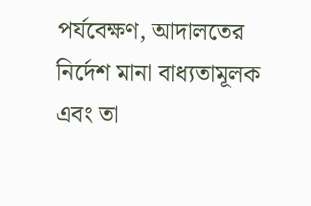পর্যবেক্ষণ, আদালতের নির্দেশ মানা বাধ্যতামূলক এবং তা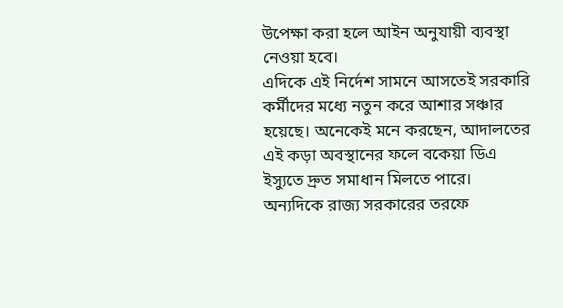উপেক্ষা করা হলে আইন অনুযায়ী ব্যবস্থা নেওয়া হবে।
এদিকে এই নির্দেশ সামনে আসতেই সরকারি কর্মীদের মধ্যে নতুন করে আশার সঞ্চার হয়েছে। অনেকেই মনে করছেন, আদালতের এই কড়া অবস্থানের ফলে বকেয়া ডিএ ইস্যুতে দ্রুত সমাধান মিলতে পারে।
অন্যদিকে রাজ্য সরকারের তরফে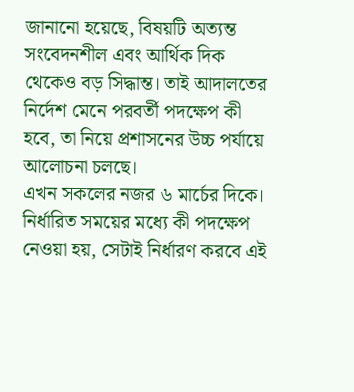জানানো হয়েছে, বিষয়টি অত্যন্ত সংবেদনশীল এবং আর্থিক দিক থেকেও বড় সিদ্ধান্ত। তাই আদালতের নির্দেশ মেনে পরবর্তী পদক্ষেপ কী হবে, তা নিয়ে প্রশাসনের উচ্চ পর্যায়ে আলোচনা চলছে।
এখন সকলের নজর ৬ মার্চের দিকে। নির্ধারিত সময়ের মধ্যে কী পদক্ষেপ নেওয়া হয়, সেটাই নির্ধারণ করবে এই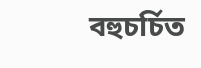বহুচর্চিত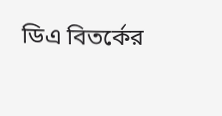ডিএ বিতর্কের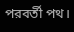পরবর্তী পথ।